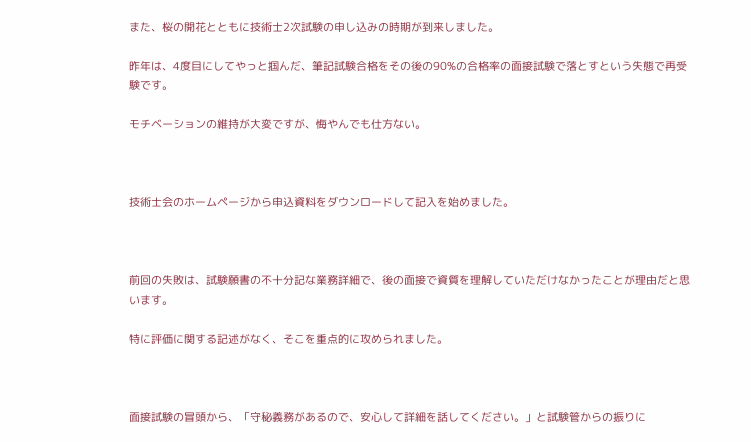また、桜の開花とともに技術士2次試験の申し込みの時期が到来しました。

昨年は、4度目にしてやっと掴んだ、筆記試験合格をその後の90%の合格率の面接試験で落とすという失態で再受験です。

モチベーションの維持が大変ですが、悔やんでも仕方ない。



技術士会のホームページから申込資料をダウンロードして記入を始めました。



前回の失敗は、試験願書の不十分記な業務詳細で、後の面接で資質を理解していただけなかったことが理由だと思います。

特に評価に関する記述がなく、そこを重点的に攻められました。



面接試験の冒頭から、「守秘義務があるので、安心して詳細を話してください。」と試験管からの振りに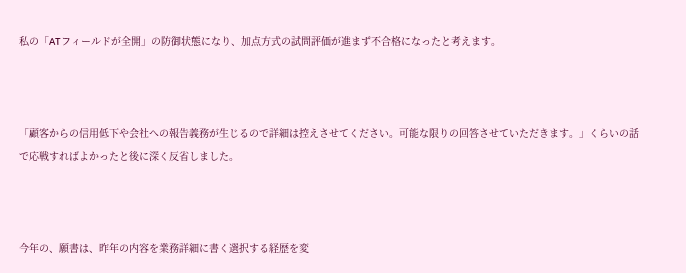私の「ATフィールドが全開」の防御状態になり、加点方式の試問評価が進まず不合格になったと考えます。



「顧客からの信用低下や会社への報告義務が生じるので詳細は控えさせてください。可能な限りの回答させていただきます。」くらいの話で応戦すればよかったと後に深く反省しました。



今年の、願書は、昨年の内容を業務詳細に書く選択する経歴を変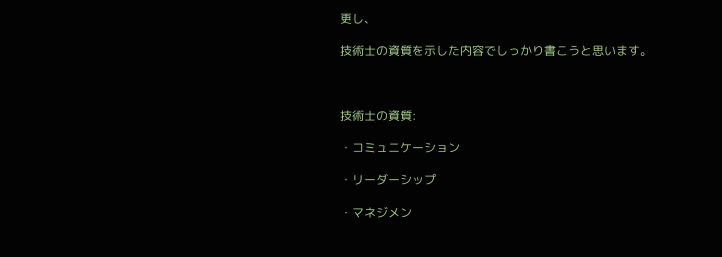更し、

技術士の資質を示した内容でしっかり書こうと思います。



技術士の資質:

・コミュニケーション

・リーダーシップ

・マネジメン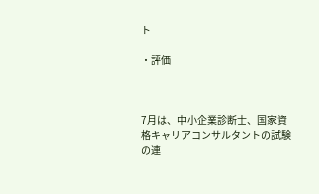ト

・評価



7月は、中小企業診断士、国家資格キャリアコンサルタントの試験の連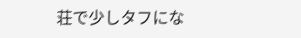荘で少しタフにな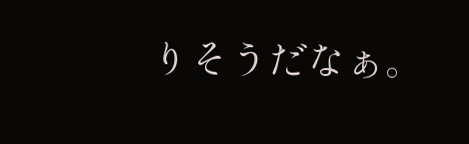りそうだなぁ。